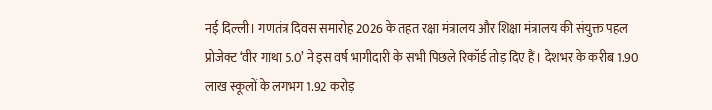नई दिल्ली। गणतंत्र दिवस समारोह 2026 के तहत रक्षा मंत्रालय और शिक्षा मंत्रालय की संयुक्त पहल प्रोजेक्ट ‘वीर गाथा 5.0’ ने इस वर्ष भागीदारी के सभी पिछले रिकॉर्ड तोड़ दिए हैं। देशभर के करीब 1.90 लाख स्कूलों के लगभग 1.92 करोड़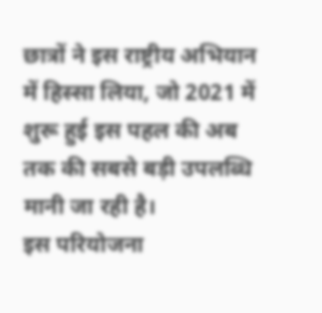छात्रों ने इस राष्ट्रीय अभियान में हिस्सा लिया, जो 2021 में शुरू हुई इस पहल की अब तक की सबसे बड़ी उपलब्धि मानी जा रही है।
इस परियोजना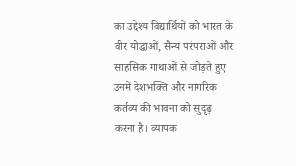का उद्देश्य विद्यार्थियों को भारत के वीर योद्धाओं, सैन्य परंपराओं और साहसिक गाथाओं से जोड़ते हुए उनमें देशभक्ति और नागरिक कर्तव्य की भावना को सुदृढ़ करना है। व्यापक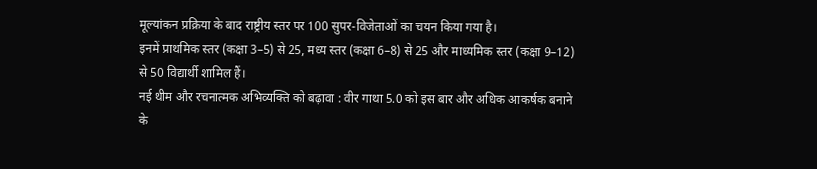मूल्यांकन प्रक्रिया के बाद राष्ट्रीय स्तर पर 100 सुपर-विजेताओं का चयन किया गया है।
इनमें प्राथमिक स्तर (कक्षा 3–5) से 25, मध्य स्तर (कक्षा 6–8) से 25 और माध्यमिक स्तर (कक्षा 9–12) से 50 विद्यार्थी शामिल हैं।
नई थीम और रचनात्मक अभिव्यक्ति को बढ़ावा : वीर गाथा 5.0 को इस बार और अधिक आकर्षक बनाने के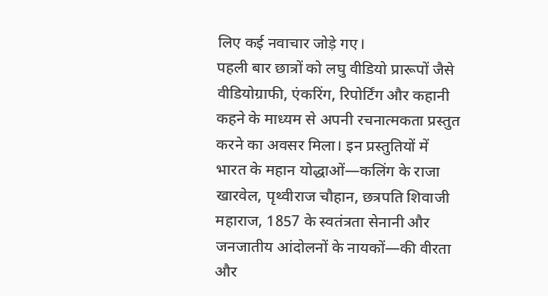लिए कई नवाचार जोड़े गए।
पहली बार छात्रों को लघु वीडियो प्रारूपों जैसे वीडियोग्राफी, एंकरिंग, रिपोर्टिंग और कहानी कहने के माध्यम से अपनी रचनात्मकता प्रस्तुत करने का अवसर मिला। इन प्रस्तुतियों में भारत के महान योद्धाओं—कलिंग के राजा खारवेल, पृथ्वीराज चौहान, छत्रपति शिवाजी महाराज, 1857 के स्वतंत्रता सेनानी और जनजातीय आंदोलनों के नायकों—की वीरता और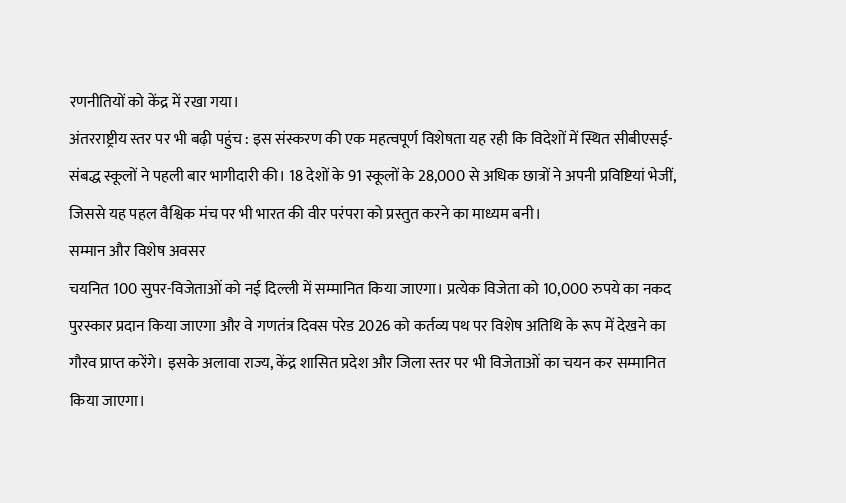रणनीतियों को केंद्र में रखा गया।
अंतरराष्ट्रीय स्तर पर भी बढ़ी पहुंच : इस संस्करण की एक महत्वपूर्ण विशेषता यह रही कि विदेशों में स्थित सीबीएसई-संबद्ध स्कूलों ने पहली बार भागीदारी की। 18 देशों के 91 स्कूलों के 28,000 से अधिक छात्रों ने अपनी प्रविष्टियां भेजीं, जिससे यह पहल वैश्विक मंच पर भी भारत की वीर परंपरा को प्रस्तुत करने का माध्यम बनी।
सम्मान और विशेष अवसर
चयनित 100 सुपर-विजेताओं को नई दिल्ली में सम्मानित किया जाएगा। प्रत्येक विजेता को 10,000 रुपये का नकद पुरस्कार प्रदान किया जाएगा और वे गणतंत्र दिवस परेड 2026 को कर्तव्य पथ पर विशेष अतिथि के रूप में देखने का गौरव प्राप्त करेंगे। इसके अलावा राज्य, केंद्र शासित प्रदेश और जिला स्तर पर भी विजेताओं का चयन कर सम्मानित किया जाएगा।